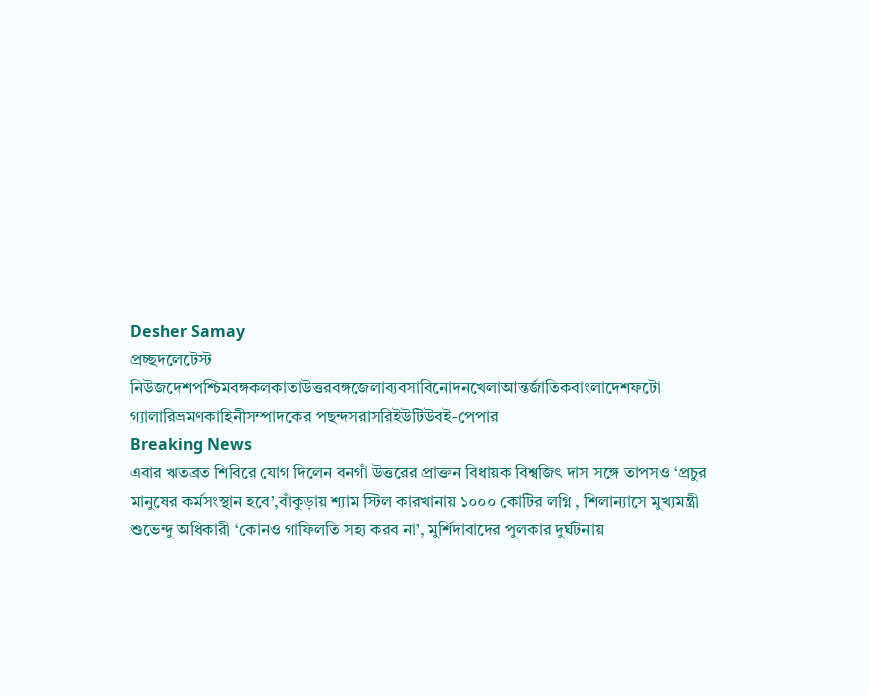Desher Samay
প্রচ্ছদলেটেস্ট নিউজদেশপশ্চিমবঙ্গকলকাতাউত্তরবঙ্গজেলাব্যবসাবিনোদনখেলাআন্তর্জাতিকবাংলাদেশফটো গ্যালারিভ্রমণকাহিনীসম্পাদকের পছন্দসরাসরিইউটিউবই-পেপার
Breaking News
এবার ঋতব্রত শিবিরে যোগ দিলেন বনগাঁ উত্তরের প্রাক্তন বিধায়ক বিশ্বজিৎ দাস সঙ্গে তাপসও ‘প্রচুর মানুষের কর্মসংস্থান হবে’,বাঁকুড়ায় শ্যাম স্টিল কারখানায় ১০০০ কোটির লগ্নি , শিলান্যাসে মুখ্যমন্ত্রী শুভেন্দু অধিকারী ‘কোনও গাফিলতি সহ্য করব না’, মুর্শিদাবাদের পুলকার দুর্ঘটনায়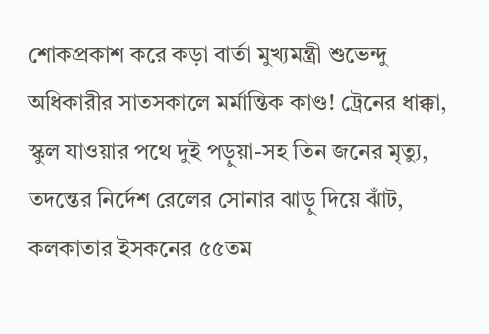শোকপ্রকাশ করে কড়া বার্তা মুখ্যমন্ত্রী শুভেন্দু অধিকারীর সাতসকালে মর্মান্তিক কাণ্ড! ট্রেনের ধাক্কা, স্কুল যাওয়ার পথে দুই পড়ুয়া-সহ তিন জনের মৃত্যু, তদন্তের নির্দেশ রেলের সোনার ঝাড়ু দিয়ে ঝাঁট,    কলকাতার ইসকনের ৫৫তম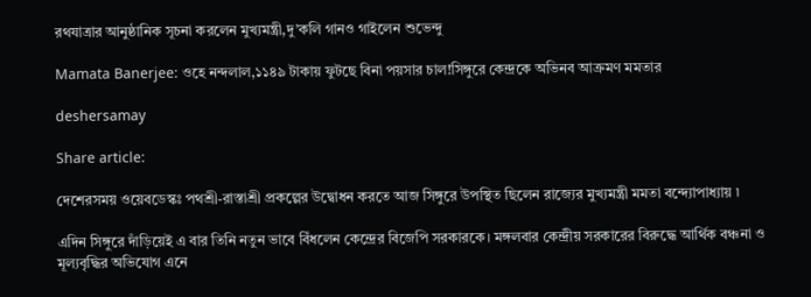রথযাত্রার আনুষ্ঠানিক সূচনা করলেন মুখ্যমন্ত্রী,দু’কলি গানও গাইলেন শুভেন্দু

Mamata Banerjee: ওহে নন্দলাল,১১৪৯ টাকায় ফুটছে বিনা পয়সার চাল!সিঙ্গুরে কেন্দ্রকে অভিনব আক্রমণ মমতার

deshersamay

Share article:

দেশেরসময় ওয়েবডেস্কঃ পথশ্রী-রাস্তাশ্রী প্রকল্পের উদ্বোধন করতে আজ সিঙ্গুরে উপস্থিত ছিলেন রাজ্যের মুখ্যমন্ত্রী মমতা বন্দ্যোপাধ্যায় ৷

এদিন সিঙ্গুরে দাঁড়িয়েই এ বার তিনি নতুন ভাবে বিঁধলেন কেন্দ্রের বিজেপি সরকারকে। মঙ্গলবার কেন্দ্রীয় সরকারের বিরুদ্ধে আর্থিক বঞ্চনা ও মূল্যবৃদ্ধির অভিযোগ এনে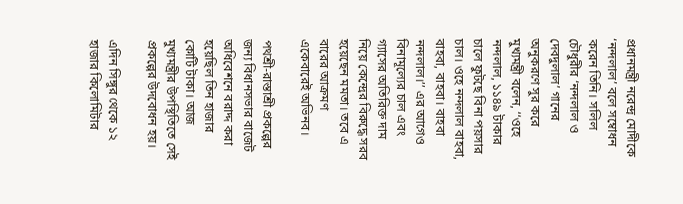প্রধানমন্ত্রী নরেন্দ্র মোদীকে ‘নন্দলাল’ বলে সম্বোধন করেন তিনি। সলিল চৌধুরীর ‘নন্দলাল ও দেবদুলাল’ গানের অনুকরণে সুর করে মুখ্যমন্ত্রী বলেন, ‘‘ওহে নন্দলাল, ১১৪৯ টাকার চালে ফুটছে বিনা পয়সার চাল। ওহে নন্দলাল বাহবা, বাহবা, বাহবা। বাহবা নন্দলাল।’’ এর আগেও বিনামূল্যের চাল এবং গ্যাসের অতিরিক্ত দাম নিয়ে কেন্দ্রের বিরুদ্ধে সরব হয়েছেন মমতা। তবে এ বারের আক্রমণ একেবারেই অভিনব।

পথশ্রী-রাস্তাশ্রী প্রকল্পের জন্য বিধানসভার বাজেট অধিবেশনে বরাদ্দ করা হয়েছিল তিন হাজার কোটি টাকা। আজ মুখ্যমন্ত্রীর উপস্থিতিতে সেই প্রকল্পের উদবোধন হয়।

এদিন সিঙ্গুর থেকে ১২ হাজার কিলোমিটার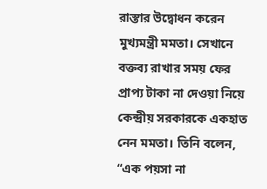রাস্তার উদ্বোধন করেন মুখ্যমন্ত্রী মমতা। সেখানে বক্তব্য রাখার সময় ফের প্রাপ্য টাকা না দেওয়া নিয়ে কেন্দ্রীয় সরকারকে একহাত নেন মমতা। তিনি বলেন, “এক পয়সা না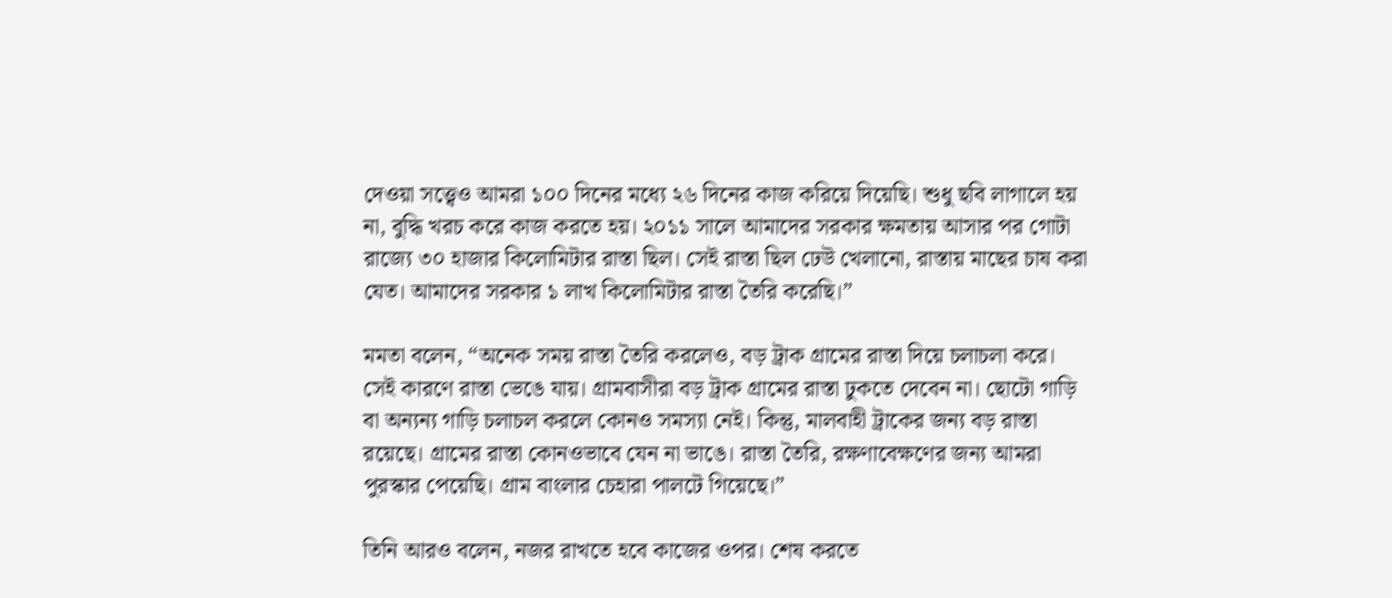দেওয়া সত্ত্বেও আমরা ১০০ দিনের মধ্যে ২৬ দিনের কাজ করিয়ে দিয়েছি। শুধু ছবি লাগালে হয় না, বুদ্ধি খরচ করে কাজ করতে হয়। ২০১১ সালে আমাদের সরকার ক্ষমতায় আসার পর গোটা রাজ্যে ৩০ হাজার কিলোমিটার রাস্তা ছিল। সেই রাস্তা ছিল ঢেউ খেলানো, রাস্তায় মাছের চাষ করা যেত। আমাদের সরকার ১ লাখ কিলোমিটার রাস্তা তৈরি করেছি।”

মমতা বলেন, “অনেক সময় রাস্তা তৈরি করলেও, বড় ট্রাক গ্রামের রাস্তা দিয়ে চলাচলা করে। সেই কারণে রাস্তা ভেঙে যায়। গ্রামবাসীরা বড় ট্রাক গ্রামের রাস্তা ঢুকতে দেবেন না। ছোটো গাড়ি বা অন্যন্য গাড়ি চলাচল করলে কোনও সমস্যা নেই। কিন্তু, মালবাহী ট্রাকের জন্য বড় রাস্তা রয়েছে। গ্রামের রাস্তা কোনওভাবে যেন না ভাঙে। রাস্তা তৈরি, রক্ষণাবেক্ষণের জন্য আমরা পুরস্কার পেয়েছি। গ্রাম বাংলার চেহারা পালটে গিয়েছে।”

তিনি আরও বলেন, নজর রাখতে হবে কাজের ওপর। শেষ করতে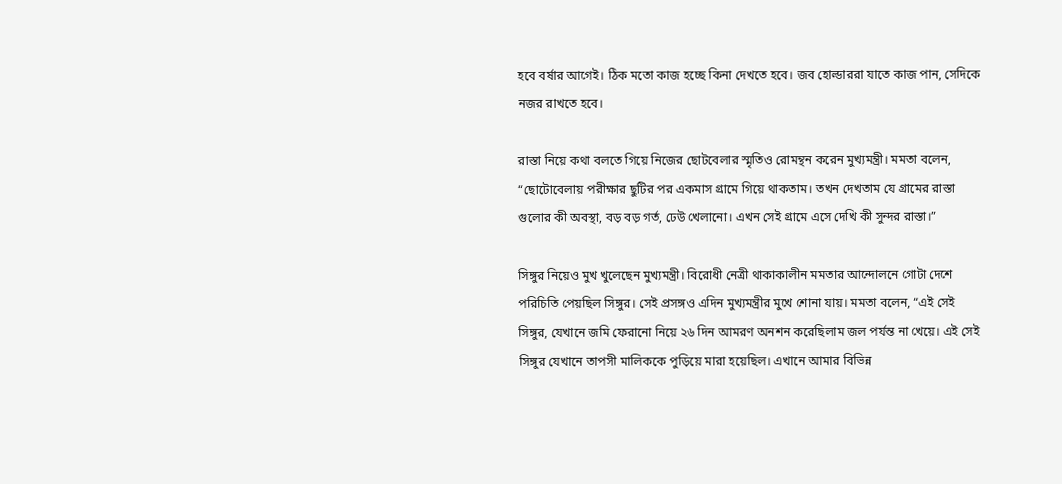হবে বর্ষার আগেই। ঠিক মতো কাজ হচ্ছে কিনা দেখতে হবে। জব হোল্ডাররা যাতে কাজ পান, সেদিকে নজর রাখতে হবে।

রাস্তা নিয়ে কথা বলতে গিয়ে নিজের ছোটবেলার স্মৃতিও রোমন্থন করেন মুখ্যমন্ত্রী। মমতা বলেন, “ছোটোবেলায় পরীক্ষার ছুটির পর একমাস গ্রামে গিয়ে থাকতাম। তখন দেখতাম যে গ্রামের রাস্তা গুলোর কী অবস্থা, বড় বড় গর্ত, ঢেউ খেলানো। এখন সেই গ্রামে এসে দেখি কী সুন্দর রাস্তা।”

সিঙ্গুর নিয়েও মুখ খুলেছেন মুখ্যমন্ত্রী। বিরোধী নেত্রী থাকাকালীন মমতার আন্দোলনে গোটা দেশে পরিচিতি পেয়ছিল সিঙ্গুর। সেই প্রসঙ্গও এদিন মুখ্যমন্ত্রীর মুখে শোনা যায়। মমতা বলেন, “এই সেই সিঙ্গুর, যেখানে জমি ফেরানো নিয়ে ২৬ দিন আমরণ অনশন করেছিলাম জল পর্যন্ত না খেয়ে। এই সেই সিঙ্গুর যেখানে তাপসী মালিককে পুড়িয়ে মারা হয়েছিল। এখানে আমার বিভিন্ন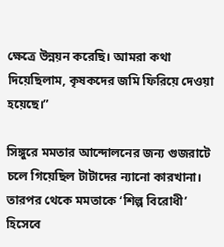ক্ষেত্রে উন্নয়ন করেছি। আমরা কথা দিয়েছিলাম, কৃষকদের জমি ফিরিয়ে দেওয়া হয়েছে।”

সিঙ্গুরে মমতার আন্দোলনের জন্য গুজরাটে চলে গিয়েছিল টাটাদের ন্যানো কারখানা। তারপর থেকে মমতাকে ‘শিল্প বিরোধী’ হিসেবে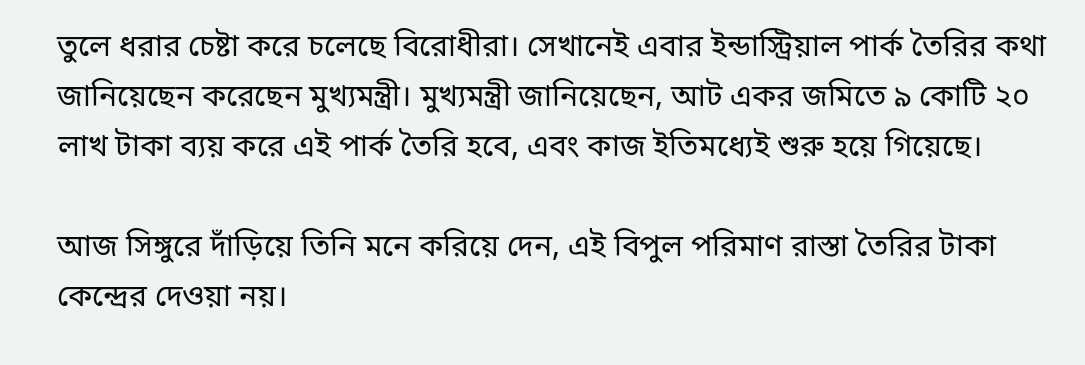তুলে ধরার চেষ্টা করে চলেছে বিরোধীরা। সেখানেই এবার ইন্ডাস্ট্রিয়াল পার্ক তৈরির কথা জানিয়েছেন করেছেন মুখ্যমন্ত্রী। মুখ্যমন্ত্রী জানিয়েছেন, আট একর জমিতে ৯ কোটি ২০ লাখ টাকা ব্যয় করে এই পার্ক তৈরি হবে, এবং কাজ ইতিমধ্যেই শুরু হয়ে গিয়েছে।

আজ সিঙ্গুরে দাঁড়িয়ে তিনি মনে করিয়ে দেন, এই বিপুল পরিমাণ রাস্তা তৈরির টাকা কেন্দ্রের দেওয়া নয়।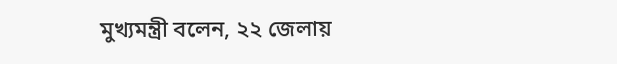মুখ্যমন্ত্রী বলেন, ২২ জেলায়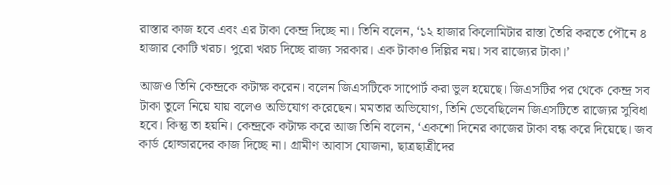রাস্তার কাজ হবে এবং এর টাকা কেন্দ্র দিচ্ছে না। তিনি বলেন, ‘১২ হাজার কিলোমিটার রাস্তা তৈরি করতে পৌনে ৪ হাজার কোটি খরচ। পুরো খরচ দিচ্ছে রাজ্য সরকার। এক টাকাও দিল্লির নয়। সব রাজ্যের টাকা।’

আজও তিনি কেন্দ্রকে কটাক্ষ করেন। বলেন জিএসটিকে সাপোর্ট করা ভুল হয়েছে। জিএসটির পর থেকে কেন্দ্র সব টাকা তুলে নিয়ে যায় বলেও অভিযোগ করেছেন। মমতার অভিযোগ, তিনি ভেবেছিলেন জিএসটিতে রাজ্যের সুবিধা হবে। কিন্তু তা হয়নি। কেন্দ্রকে কটাক্ষ করে আজ তিনি বলেন, ‘একশো দিনের কাজের টাকা বন্ধ করে দিয়েছে। জব কার্ড হোল্ডারদের কাজ দিচ্ছে না। গ্রামীণ আবাস যোজনা, ছাত্রছাত্রীদের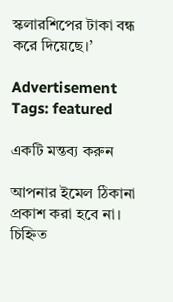স্কলারশিপের টাকা বন্ধ করে দিয়েছে।’

Advertisement
Tags: featured

একটি মন্তব্য করুন

আপনার ইমেল ঠিকানা প্রকাশ করা হবে না। চিহ্নিত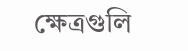ক্ষেত্রগুলি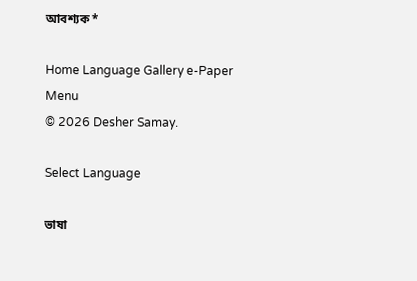আবশ্যক *

Home Language Gallery e-Paper
Menu
© 2026 Desher Samay.

Select Language

ভাষা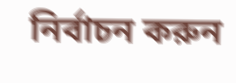নির্বাচন করুন